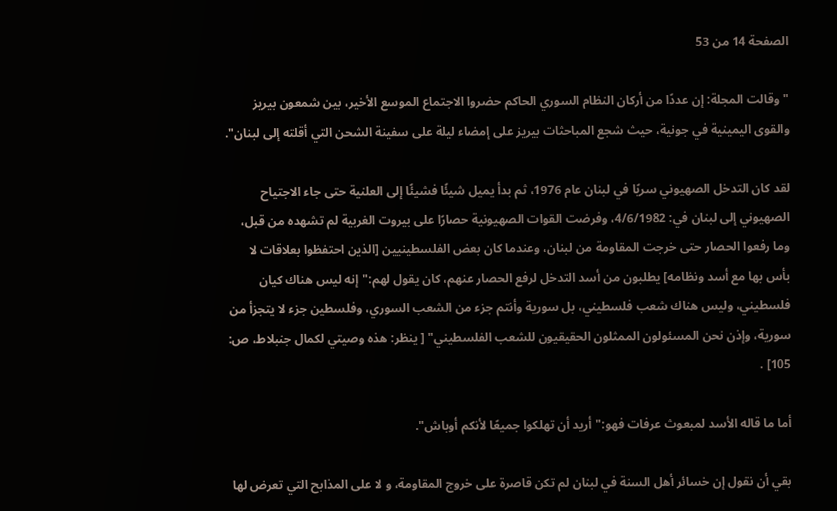الصفحة 14 من 53

"وقالت المجلة: إن عددًا من أركان النظام السوري الحاكم حضروا الاجتماع الموسع الأخير، بين شمعون بيريز والقوى اليمينية في جونية، حيث شجع المباحثات بيريز على إمضاء ليلة على سفينة الشحن التي أقلته إلى لبنان".

لقد كان التدخل الصهيوني سريًا في لبنان عام 1976، ثم بدأ يميل شيئًا فشيئًا إلى العلنية حتى جاء الاجتياح الصهيوني إلى لبنان في: 4/6/1982، وفرضت القوات الصهيونية حصارًا على بيروت الغربية لم تشهده من قبل، وما رفعوا الحصار حتى خرجت المقاومة من لبنان، وعندما كان بعض الفلسطينيين [الذين احتفظوا بعلاقات لا بأس بها مع أسد ونظامه] يطلبون من أسد التدخل لرفع الحصار عنهم، كان يقول لهم:"إنه ليس هناك كيان فلسطيني، وليس هناك شعب فلسطيني، بل سورية وأنتم جزء من الشعب السوري، وفلسطين جزء لا يتجزأ من سورية، وإذن نحن المسئولون الممثلون الحقيقيون للشعب الفلسطيني" [ ينظر: هذه وصيتي لكمال جنبلاط، ص: 105] .

أما ما قاله الأسد لمبعوث عرفات فهو:"أريد أن تهلكوا جميعًا لأنكم أوباش".

بقي أن نقول إن خسائر أهل السنة في لبنان لم تكن قاصرة على خروج المقاومة، و لا على المذابح التي تعرض لها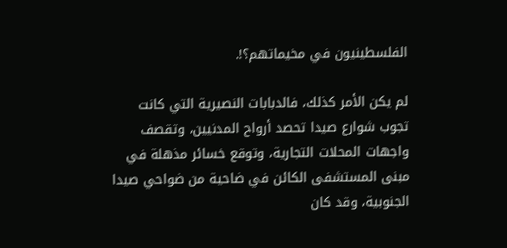الفلسطينيون في مخيماتهم؟!.

لم يكن الأمر كذلك، فالدبابات النصيرية التي كانت تجوب شوارع صيدا تحصد أرواح المدنيين، وتقصف واجهات المحلات التجارية، وتوقع خسائر مذهلة في مبنى المستشفى الكائن في ضاحية من ضواحي صيدا الجنوبية، وقد كان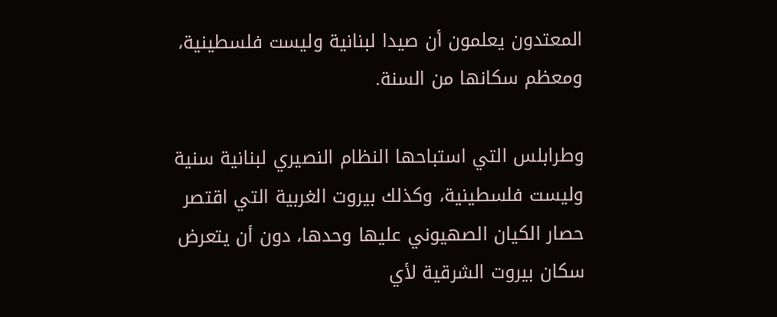المعتدون يعلمون أن صيدا لبنانية وليست فلسطينية، ومعظم سكانها من السنة.

وطرابلس التي استباحها النظام النصيري لبنانية سنية وليست فلسطينية، وكذلك بيروت الغربية التي اقتصر حصار الكيان الصهيوني عليها وحدها، دون أن يتعرض سكان بيروت الشرقية لأي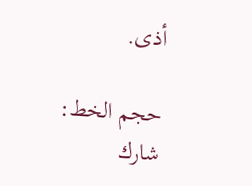أذى.

حجم الخط:
شارك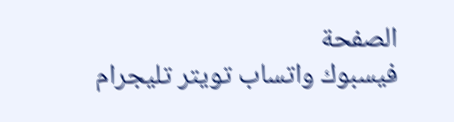الصفحة
فيسبوك واتساب تويتر تليجرام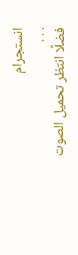انستجرام
. . .
فضلًا انتظر تحميل الصوت